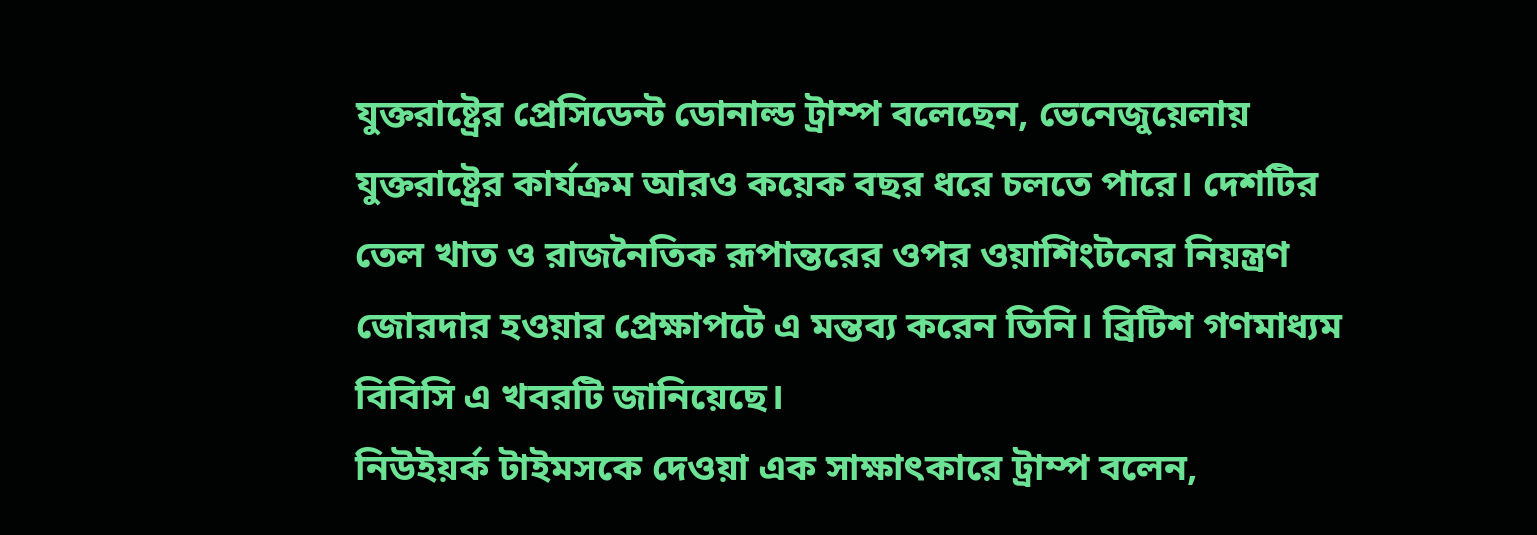যুক্তরাষ্ট্রের প্রেসিডেন্ট ডোনাল্ড ট্রাম্প বলেছেন, ভেনেজুয়েলায় যুক্তরাষ্ট্রের কার্যক্রম আরও কয়েক বছর ধরে চলতে পারে। দেশটির তেল খাত ও রাজনৈতিক রূপান্তরের ওপর ওয়াশিংটনের নিয়ন্ত্রণ জোরদার হওয়ার প্রেক্ষাপটে এ মন্তব্য করেন তিনি। ব্রিটিশ গণমাধ্যম বিবিসি এ খবরটি জানিয়েছে।
নিউইয়র্ক টাইমসকে দেওয়া এক সাক্ষাৎকারে ট্রাম্প বলেন,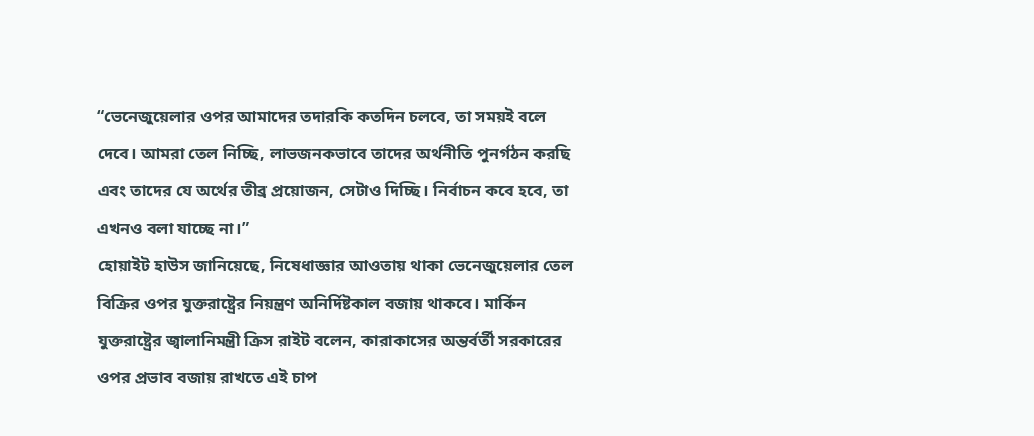“ভেনেজুয়েলার ওপর আমাদের তদারকি কতদিন চলবে, তা সময়ই বলে দেবে। আমরা তেল নিচ্ছি, লাভজনকভাবে তাদের অর্থনীতি পুনর্গঠন করছি এবং তাদের যে অর্থের তীব্র প্রয়োজন, সেটাও দিচ্ছি। নির্বাচন কবে হবে, তা এখনও বলা যাচ্ছে না।”
হোয়াইট হাউস জানিয়েছে, নিষেধাজ্ঞার আওতায় থাকা ভেনেজুয়েলার তেল বিক্রির ওপর যুক্তরাষ্ট্রের নিয়ন্ত্রণ অনির্দিষ্টকাল বজায় থাকবে। মার্কিন যুক্তরাষ্ট্রের জ্বালানিমন্ত্রী ক্রিস রাইট বলেন, কারাকাসের অন্তর্বর্তী সরকারের ওপর প্রভাব বজায় রাখতে এই চাপ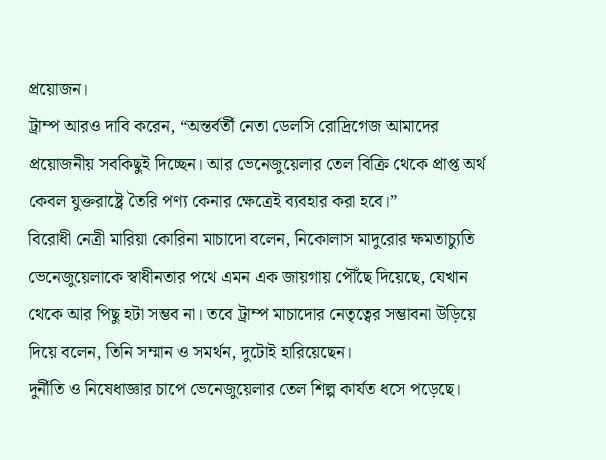প্রয়োজন।
ট্রাম্প আরও দাবি করেন, “অন্তর্বর্তী নেতা ডেলসি রোদ্রিগেজ আমাদের প্রয়োজনীয় সবকিছুই দিচ্ছেন। আর ভেনেজুয়েলার তেল বিক্রি থেকে প্রাপ্ত অর্থ কেবল যুক্তরাষ্ট্রে তৈরি পণ্য কেনার ক্ষেত্রেই ব্যবহার করা হবে।”
বিরোধী নেত্রী মারিয়া কোরিনা মাচাদো বলেন, নিকোলাস মাদুরোর ক্ষমতাচ্যুতি ভেনেজুয়েলাকে স্বাধীনতার পথে এমন এক জায়গায় পৌঁছে দিয়েছে, যেখান থেকে আর পিছু হটা সম্ভব না। তবে ট্রাম্প মাচাদোর নেতৃত্বের সম্ভাবনা উড়িয়ে দিয়ে বলেন, তিনি সম্মান ও সমর্থন, দুটোই হারিয়েছেন।
দুর্নীতি ও নিষেধাজ্ঞার চাপে ভেনেজুয়েলার তেল শিল্প কার্যত ধসে পড়েছে।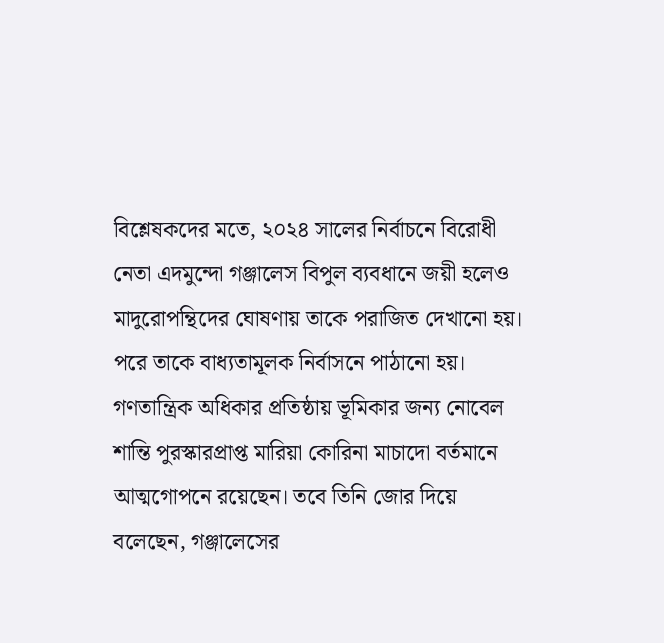বিশ্লেষকদের মতে, ২০২৪ সালের নির্বাচনে বিরোধী নেতা এদমুন্দো গঞ্জালেস বিপুল ব্যবধানে জয়ী হলেও মাদুরোপন্থিদের ঘোষণায় তাকে পরাজিত দেখানো হয়। পরে তাকে বাধ্যতামূলক নির্বাসনে পাঠানো হয়।
গণতান্ত্রিক অধিকার প্রতিষ্ঠায় ভূমিকার জন্য নোবেল শান্তি পুরস্কারপ্রাপ্ত মারিয়া কোরিনা মাচাদো বর্তমানে আত্মগোপনে রয়েছেন। তবে তিনি জোর দিয়ে বলেছেন, গঞ্জালেসের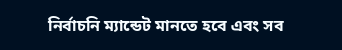নির্বাচনি ম্যান্ডেট মানতে হবে এবং সব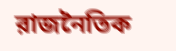রাজনৈতিক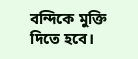বন্দিকে মুক্তি দিতে হবে।